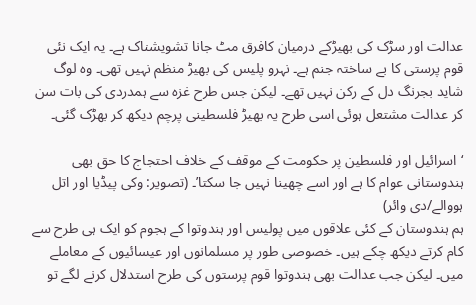عدالت اور سڑک کی بھیڑکے درمیان کافرق مٹ جانا تشویشناک ہے۔ یہ ایک نئی قوم پرستی کا بے ساختہ جنم ہے۔ نہرو پلیس کی بھیڑ منظم نہیں تھی۔ وہ لوگ شاید بجرنگ دل کے رکن نہیں تھے۔ لیکن جس طرح غزہ سے ہمدردی کی بات سن کر عدالت مشتعل ہوئی اسی طرح یہ بھیڑ فلسطینی پرچم دیکھ کر بھڑک گئی۔

‘اسرائیل اور فلسطین پر حکومت کے موقف کے خلاف احتجاج کا حق بھی ہندوستانی عوام کا ہے اور اسے چھینا نہیں جا سکتا’۔ (تصویر: وکی پیڈیا اور اتل ہووالے/دی وائر)
ہم ہندوستان کے کئی علاقوں میں پولیس اور ہندوتوا کے ہجوم کو ایک ہی طرح سے کام کرتے دیکھ چکے ہیں۔ خصوصی طور پر مسلمانوں اور عیسائیوں کے معاملے میں۔ لیکن جب عدالت بھی ہندوتوا قوم پرستوں کی طرح استدلال کرنے لگے تو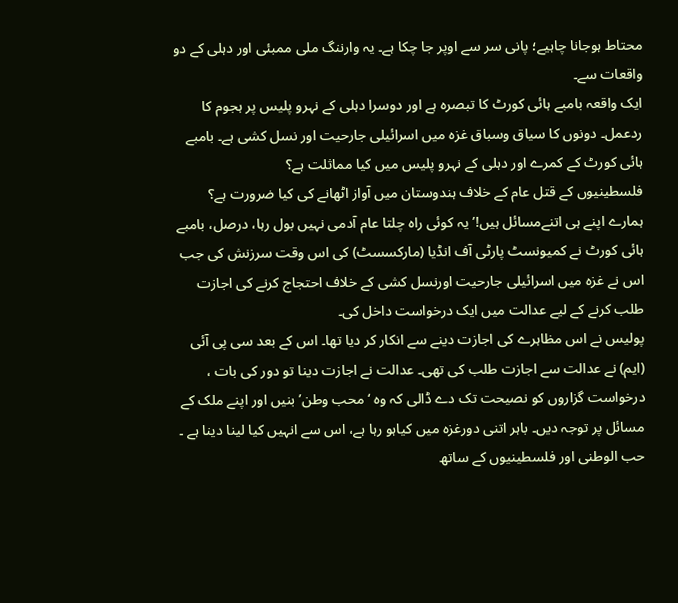محتاط ہوجانا چاہیے؛ پانی سر سے اوپر جا چکا ہے۔ یہ وارننگ ملی ممبئی اور دہلی کے دو واقعات سے۔
ایک واقعہ بامبے ہائی کورٹ کا تبصرہ ہے اور دوسرا دہلی کے نہرو پلیس پر ہجوم کا ردعمل۔ دونوں کا سیاق وسباق غزہ میں اسرائیلی جارحیت اور نسل کشی ہے۔ بامبے ہائی کورٹ کے کمرے اور دہلی کے نہرو پلیس میں کیا مماثلت ہے؟
فلسطینیوں کے قتل عام کے خلاف ہندوستان میں آواز اٹھانے کی کیا ضرورت ہے؟ ہمارے اپنے ہی اتنےمسائل ہیں!’ یہ کوئی راہ چلتا عام آدمی نہیں بول رہا، درصل، بامبے ہائی کورٹ نے کمیونسٹ پارٹی آف انڈیا (مارکسسٹ) کی اس وقت سرزنش کی جب اس نے غزہ میں اسرائیلی جارحیت اورنسل کشی کے خلاف احتجاج کرنے کی اجازت طلب کرنے کے لیے عدالت میں ایک درخواست داخل کی۔
پولیس نے اس مظاہرے کی اجازت دینے سے انکار کر دیا تھا۔ اس کے بعد سی پی آئی (ایم) نے عدالت سے اجازت طلب کی تھی۔ عدالت نے اجازت دینا تو دور کی بات ، درخواست گزاروں کو نصیحت تک دے ڈالی کہ وہ ‘محب وطن’ بنیں اور اپنے ملک کے مسائل پر توجہ دیں۔ باہر اتنی دورغزہ میں کیاہو رہا ہے، اس سے انہیں کیا لینا دینا ہے ۔
حب الوطنی اور فلسطینیوں کے ساتھ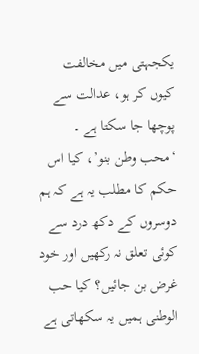یکجہتی میں مخالفت کیوں کر ہو، عدالت سے پوچھا جا سکتا ہے ۔
‘محب وطن بنو’، کیا اس حکم کا مطلب یہ ہے کہ ہم دوسروں کے دکھ درد سے کوئی تعلق نہ رکھیں اور خود غرض بن جائیں؟ کیا حب الوطنی ہمیں یہ سکھاتی ہے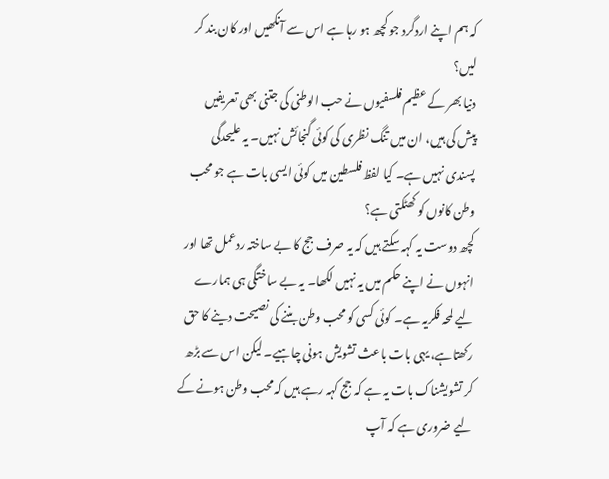کہ ہم اپنے اردگرد جو کچھ ہو رہا ہے اس سے آنکھیں اور کان بند کر لیں؟
دنیا بھر کے عظیم فلسفیوں نے حب الوطنی کی جتنی بھی تعریفیں پیش کی ہیں، ان میں تنگ نظری کی کوئی گنجائش نہیں۔ یہ علیحدگی پسندی نہیں ہے۔ کیا لفظ فلسطین میں کوئی ایسی بات ہے جو محب وطن کانوں کو کھٹکتی ہے؟
کچھ دوست یہ کہہ سکتے ہیں کہ یہ صرف جج کا بے ساختہ ردعمل تھا اور انہوں نے اپنے حکم میں یہ نہیں لکھا۔ یہ بے ساختگی ہی ہمارے لیے لمحہ فکریہ ہے۔ کوئی کسی کو محب وطن بننے کی نصیحت دینے کا حق رکھتاہے، یہی بات باعث تشویش ہونی چاہیے۔ لیکن اس سے بڑھ کر تشویشناک بات یہ ہے کہ جج کہہ رہے ہیں کہ محب وطن ہونے کے لیے ضروری ہے کہ آپ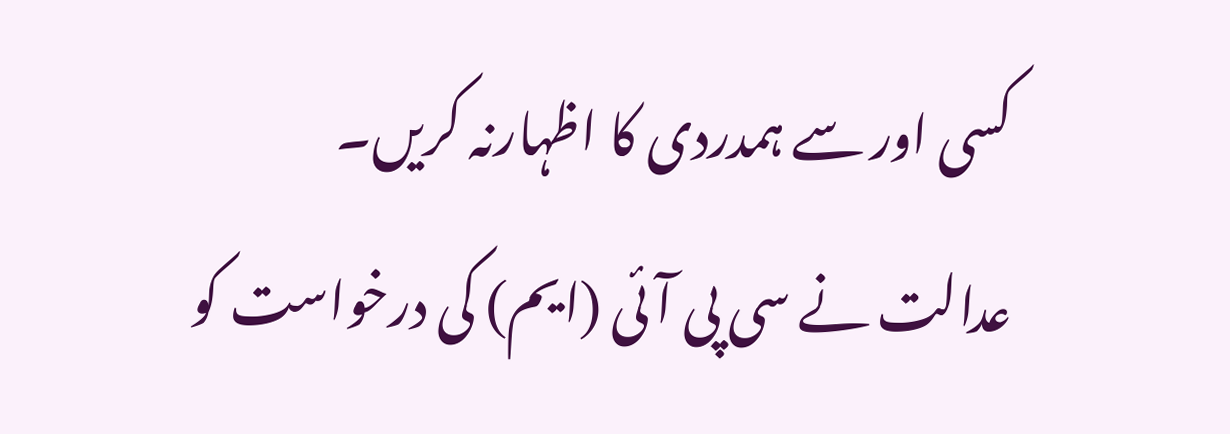کسی اور سے ہمدردی کا اظہارنہ کریں۔
عدالت نے سی پی آئی (ایم) کی درخواست کو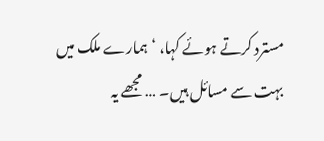مسترد کرتے ہوئے کہا، ‘ہمارے ملک میں بہت سے مسائل ہیں۔ … مجھے یہ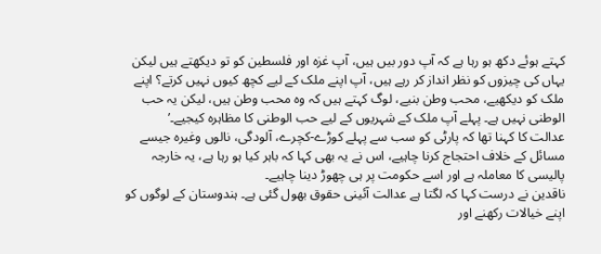کہتے ہوئے دکھ ہو رہا ہے کہ آپ دور بیں ہیں، آپ غزہ اور فلسطین کو تو دیکھتے ہیں لیکن یہاں کی چیزوں کو نظر انداز کر رہے ہیں، آپ اپنے ملک کے لیے کچھ کیوں نہیں کرتے؟ اپنے ملک کو دیکھیے، محب وطن بنیے، لوگ کہتے ہیں کہ وہ محب وطن ہیں، لیکن یہ حب الوطنی نہیں ہے۔ پہلے آپ ملک کے شہریوں کے لیے حب الوطنی کا مظاہرہ کیجیے۔’
عدالت کا کہنا تھا کہ پارٹی کو سب سے پہلے کوڑے-کچرے، آلودگی، نالوں وغیرہ جیسے مسائل کے خلاف احتجاج کرنا چاہیے، اس نے یہ بھی کہا کہ باہر کیا ہو رہا ہے، یہ خارجہ پالیسی کا معاملہ ہے اور اسے حکومت پر ہی چھوڑ دینا چاہیے۔
ناقدین نے درست کہا کہ لگتا ہے عدالت آئینی حقوق بھول گئی ہے۔ ہندوستان کے لوگوں کو اپنے خیالات رکھنے اور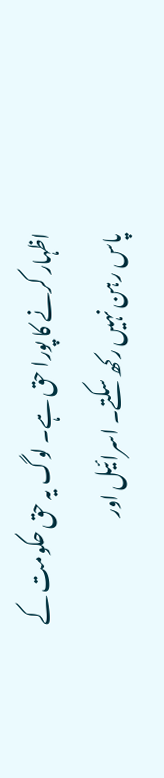اظہار کرنے کا پورا حق ہے۔ لوگ یہ حق حکومت کے پاس رہن نہیں رکھ سکتے۔ اسرائیل اور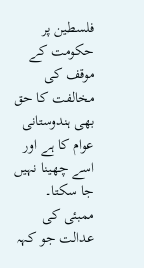فلسطین پر حکومت کے موقف کی مخالفت کا حق بھی ہندوستانی عوام کا ہے اور اسے چھینا نہیں جا سکتا۔
ممبئی کی عدالت جو کہہ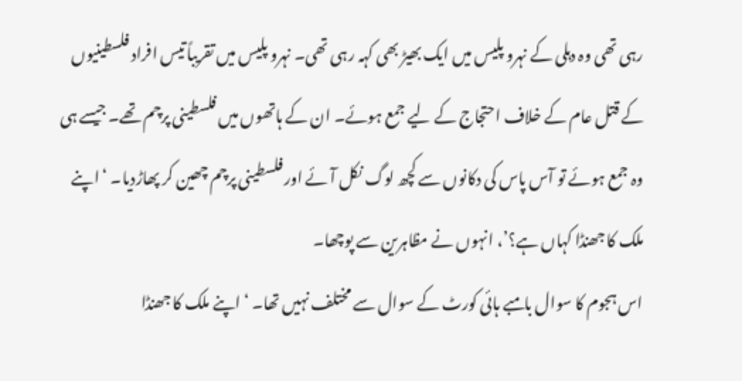رہی تھی وہ دہلی کے نہرو پلیس میں ایک بھیڑ بھی کہہ رہی تھی۔ نہرو پلیس میں تقریباً تیس افراد فلسطینیوں کے قتل عام کے خلاف احتجاج کے لیے جمع ہوئے۔ ان کے ہاتھوں میں فلسطینی پرچم تھے۔ جیسے ہی وہ جمع ہوئے تو آس پاس کی دکانوں سے کچھ لوگ نکل آئے اور فلسطینی پرچم چھین کر پھاڑدیا۔ ‘اپنے ملک کا جھنڈا کہاں ہے؟’، انہوں نے مظاہرین سے پوچھا۔
اس ہجوم کا سوال بامبے ہائی کورٹ کے سوال سے مختلف نہیں تھا۔ ‘اپنے ملک کا جھنڈا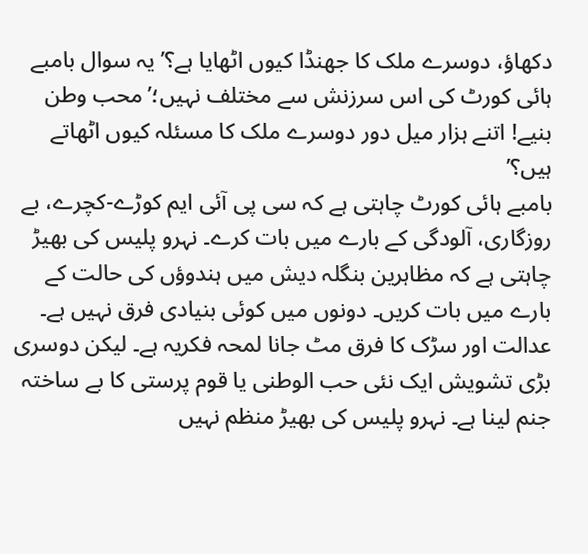دکھاؤ، دوسرے ملک کا جھنڈا کیوں اٹھایا ہے؟’ یہ سوال بامبے ہائی کورٹ کی اس سرزنش سے مختلف نہیں؛’محب وطن بنیے! اتنے ہزار میل دور دوسرے ملک کا مسئلہ کیوں اٹھاتے ہیں؟’
بامبے ہائی کورٹ چاہتی ہے کہ سی پی آئی ایم کوڑے-کچرے، بے روزگاری، آلودگی کے بارے میں بات کرے۔ نہرو پلیس کی بھیڑ چاہتی ہے کہ مظاہرین بنگلہ دیش میں ہندوؤں کی حالت کے بارے میں بات کریں۔ دونوں میں کوئی بنیادی فرق نہیں ہے۔
عدالت اور سڑک کا فرق مٹ جانا لمحہ فکریہ ہے۔ لیکن دوسری بڑی تشویش ایک نئی حب الوطنی یا قوم پرستی کا بے ساختہ جنم لینا ہے۔ نہرو پلیس کی بھیڑ منظم نہیں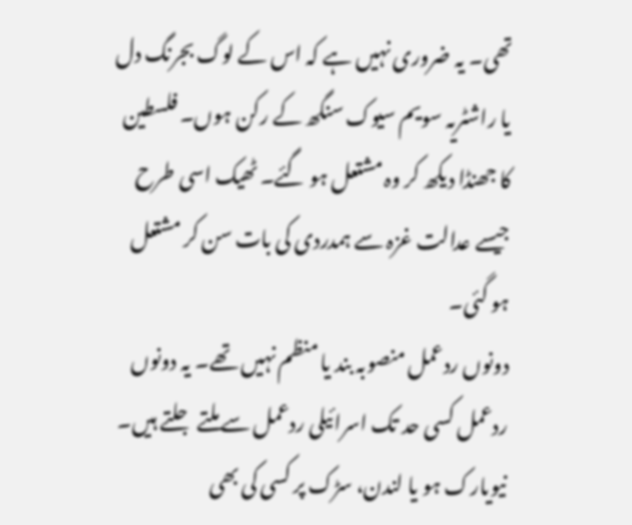تھی۔ یہ ضروری نہیں ہے کہ اس کے لوگ بجرنگ دل یا راشٹریہ سویم سیوک سنگھ کے رکن ہوں۔ فلسطین کا جھنڈا دیکھ کر وہ مشتعل ہو گئے۔ ٹھیک اسی طرح جیسے عدالت غزہ سے ہمدردی کی بات سن کر مشتعل ہو گئی۔
دونوں ردعمل منصوبہ بند یا منظم نہیں تھے۔ یہ دونوں ردعمل کسی حد تک اسرائیلی ردعمل سے ملتے جلتے ہیں۔ نیویارک ہو یا لندن، سڑک پر کسی کی بھی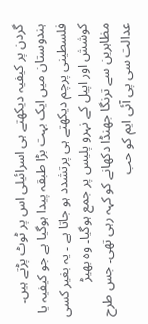گردن پر کیفیہ دیکھتے ہی اسرائیلی اس پر ٹوٹ پڑتے ہیں۔ ہندوستان میں ایک بہت بڑا طبقہ پیدا ہوگیا ہے جو کیفیہ یا فلسطینی پرچم دیکھتے ہی پرتشدد ہو جاتا ہے ۔ یہ بغیر کسی کوشش اور اپیل کے نہرو پلیس پر جمع ہوگیا۔ وہ بھیڑ مظاہرین سے ترنگا جھنڈا دکھانے کو کہہ رہی تھی۔ جس طرح عدالت سی پی آئی ایم کو حب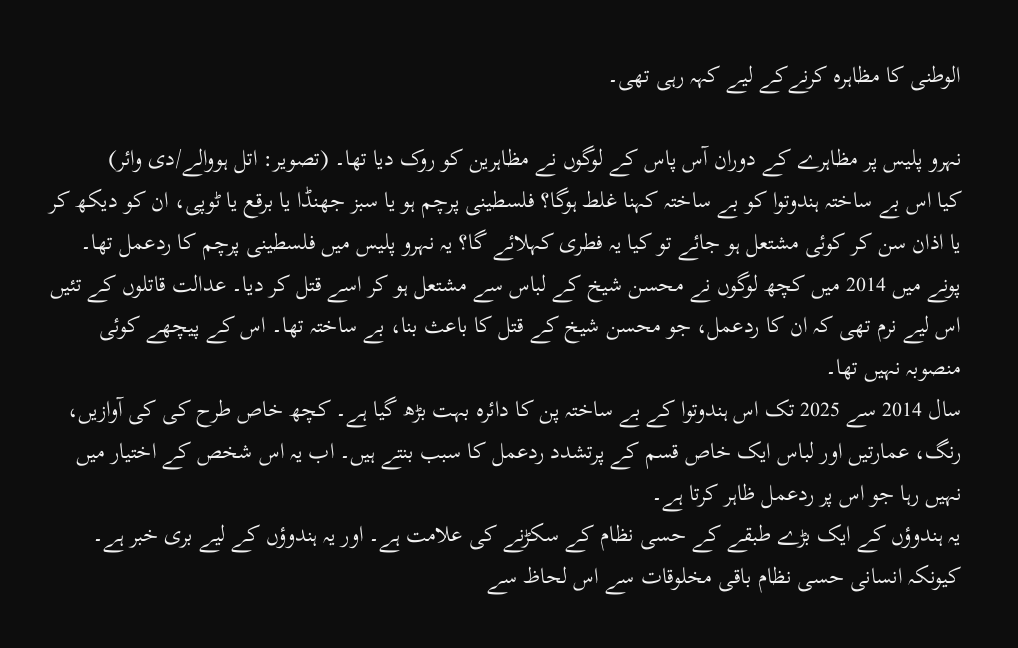الوطنی کا مظاہرہ کرنےکے لیے کہہ رہی تھی۔

نہرو پلیس پر مظاہرے کے دوران آس پاس کے لوگوں نے مظاہرین کو روک دیا تھا۔ (تصویر: اتل ہووالے/دی وائر)
کیا اس بے ساختہ ہندوتوا کو بے ساختہ کہنا غلط ہوگا؟ فلسطینی پرچم ہو یا سبز جھنڈا یا برقع یا ٹوپی، ان کو دیکھ کر یا اذان سن کر کوئی مشتعل ہو جائے تو کیا یہ فطری کہلائے گا؟ یہ نہرو پلیس میں فلسطینی پرچم کا ردعمل تھا۔
پونے میں 2014 میں کچھ لوگوں نے محسن شیخ کے لباس سے مشتعل ہو کر اسے قتل کر دیا۔ عدالت قاتلوں کے تئیں اس لیے نرم تھی کہ ان کا ردعمل، جو محسن شیخ کے قتل کا باعث بنا، بے ساختہ تھا۔ اس کے پیچھے کوئی منصوبہ نہیں تھا۔
سال 2014 سے 2025 تک اس ہندوتوا کے بے ساختہ پن کا دائرہ بہت بڑھ گیا ہے۔ کچھ خاص طرح کی کی آوازیں، رنگ، عمارتیں اور لباس ایک خاص قسم کے پرتشدد ردعمل کا سبب بنتے ہیں۔ اب یہ اس شخص کے اختیار میں نہیں رہا جو اس پر ردعمل ظاہر کرتا ہے۔
یہ ہندوؤں کے ایک بڑے طبقے کے حسی نظام کے سکڑنے کی علامت ہے۔ اور یہ ہندوؤں کے لیے بری خبر ہے۔ کیونکہ انسانی حسی نظام باقی مخلوقات سے اس لحاظ سے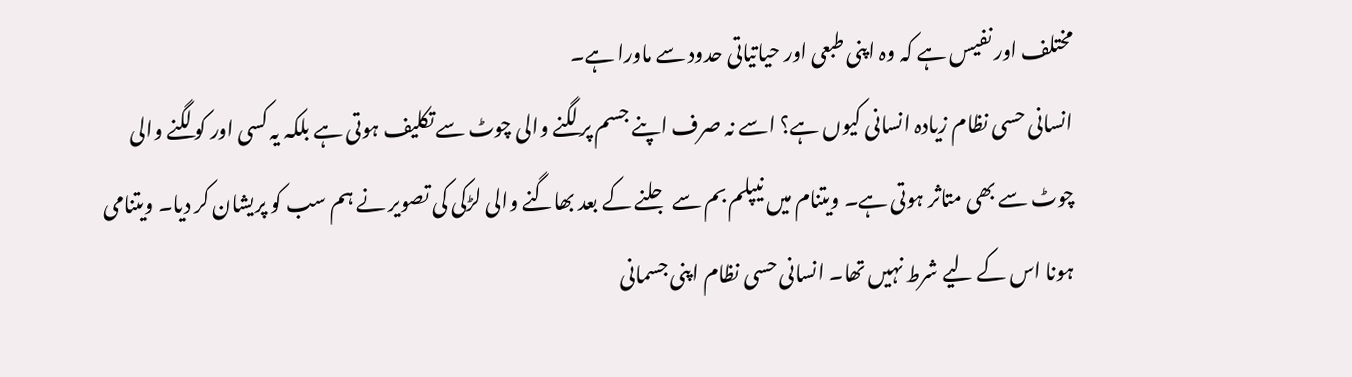مختلف اور نفیس ہے کہ وہ اپنی طبعی اور حیاتیاتی حدود سے ماورا ہے۔
انسانی حسی نظام زیادہ انسانی کیوں ہے؟ اسے نہ صرف اپنے جسم پر لگنے والی چوٹ سے تکلیف ہوتی ہے بلکہ یہ کسی اور کو لگنے والی چوٹ سے بھی متاثر ہوتی ہے۔ ویتنام میں نیپلم بم سے جلنے کے بعد بھاگنے والی لڑکی کی تصویر نے ہم سب کو پریشان کر دیا۔ ویتنامی ہونا اس کے لیے شرط نہیں تھا۔ انسانی حسی نظام اپنی جسمانی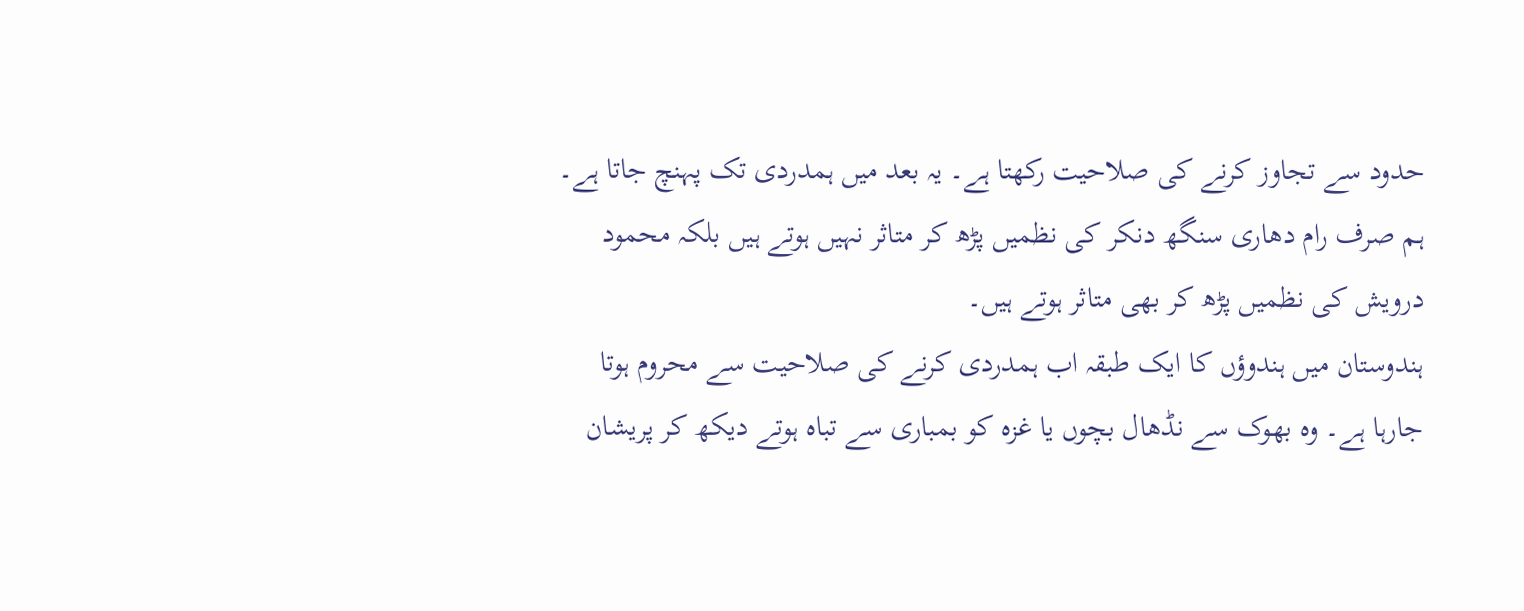حدود سے تجاوز کرنے کی صلاحیت رکھتا ہے۔ یہ بعد میں ہمدردی تک پہنچ جاتا ہے۔
ہم صرف رام دھاری سنگھ دنکر کی نظمیں پڑھ کر متاثر نہیں ہوتے ہیں بلکہ محمود درویش کی نظمیں پڑھ کر بھی متاثر ہوتے ہیں۔
ہندوستان میں ہندوؤں کا ایک طبقہ اب ہمدردی کرنے کی صلاحیت سے محروم ہوتا جارہا ہے۔ وہ بھوک سے نڈھال بچوں یا غزہ کو بمباری سے تباہ ہوتے دیکھ کر پریشان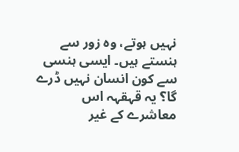نہیں ہوتے، وہ زور سے ہنستے ہیں۔ ایسی ہنسی سے کون انسان نہیں ڈرے گا؟ یہ قہقہہ اس معاشرے کے غیر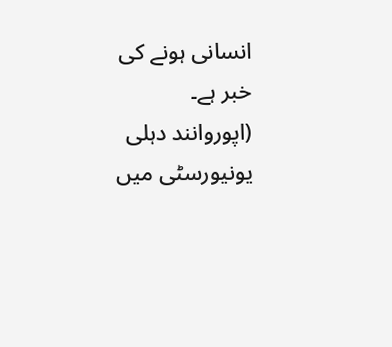انسانی ہونے کی خبر ہے۔
(اپوروانند دہلی یونیورسٹی میں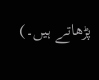پڑھاتے ہیں۔)